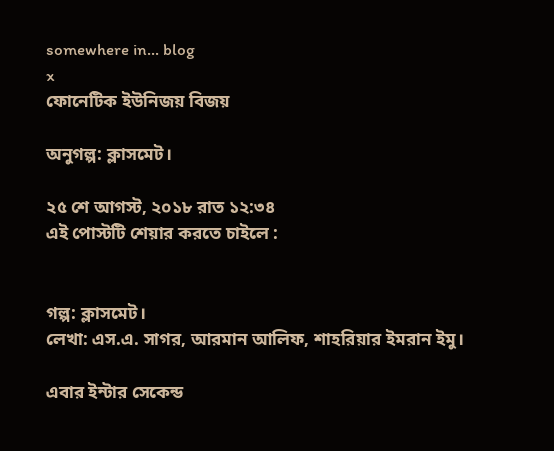somewhere in... blog
x
ফোনেটিক ইউনিজয় বিজয়

অনুগল্প: ক্লাসমেট।

২৫ শে আগস্ট, ২০১৮ রাত ১২:৩৪
এই পোস্টটি শেয়ার করতে চাইলে :


গল্প: ক্লাসমেট।
লেখা: এস.এ. সাগর, আরমান আলিফ, শাহরিয়ার ইমরান ইমু।

এবার ইন্টার সেকেন্ড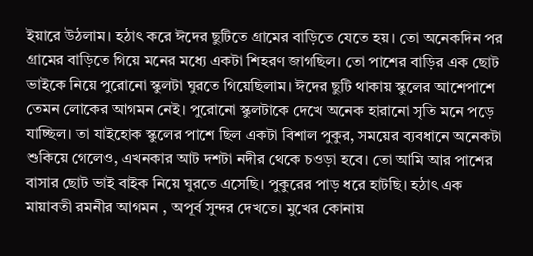ইয়ারে উঠলাম। হঠাৎ করে ঈদের ছুটিতে গ্রামের বাড়িতে যেতে হয়। তো অনেকদিন পর গ্রামের বাড়িতে গিয়ে মনের মধ্যে একটা শিহরণ জাগছিল। তো পাশের বাড়ির এক ছোট ভাইকে নিয়ে পুরোনো স্কুলটা ঘুরতে গিয়েছিলাম। ঈদের ছুটি থাকায় স্কুলের আশেপাশে তেমন লোকের আগমন নেই। পুরোনো স্কুলটাকে দেখে অনেক হারানো সৃতি মনে পড়ে যাচ্ছিল। তা যাইহোক স্কুলের পাশে ছিল একটা বিশাল পুকুর, সময়ের ব্যবধানে অনেকটা শুকিয়ে গেলেও, এখনকার আট দশটা নদীর থেকে চওড়া হবে। তো আমি আর পাশের বাসার ছোট ভাই বাইক নিয়ে ঘুরতে এসেছি। পুকুরের পাড় ধরে হাটছি। হঠাৎ এক মায়াবতী রমনীর আগমন , অপূর্ব সুন্দর দেখতে। মুখের কোনায়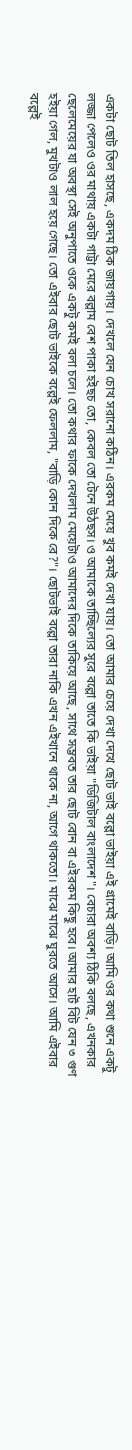একটা ছোট তিল হাসছে, একদম ঠিক জায়গায়। দেখলে যেন চোখ সরানো কঠিন। এরকম মেয়ে খুব কমই দেখা যায়। তো আমার চেয়ে দেখা দেখে ছোট ভাই বল্লো ভাইয়া এই গ্রামেই বাড়ি। আমি ওর কথা শুনে একটু লজ্জা পেলেও ওর মাথায় একটা গাট্টা মেরে বল্লাম বেশ পাকা হইছচ তো, কেবল তো টেনে উঠছস। ও আমাকে তাচ্ছিল্যের সুরে বল্লো তাতে কি ভাইয়া "ডিজিটাল বাংলাদেশ"। বেচারা অবশ্য ঠিকি বলছে, এখনকার ছেলেমেয়ের যা অবস্থা সেই অনুপাতে ওকে একটু কমই বলা চলে। তো কথার ফাকে দেখলাম মেয়েটাও আমাদের দিকে তাকিয়ে আছে, সাথে সম্ভবত তার ছোট বোন বা এইরকম কিছু হবে। আমার হার্ট বিট যেন ৩ গুণ হইয়া গেল, মুখটাও লাল হয়ে গেছে। তো এইবার ছোট ভাইকে বল্লেই ফেললাম, "বাড়ি কোন দিকে রে?"। ছোটভাই বল্লো তারা নাকি এখন এইখানে থাকে না, আগে থাকতো। মাঝে মাঝে ঘুরতে আসে। আমি এইবার বল্লেই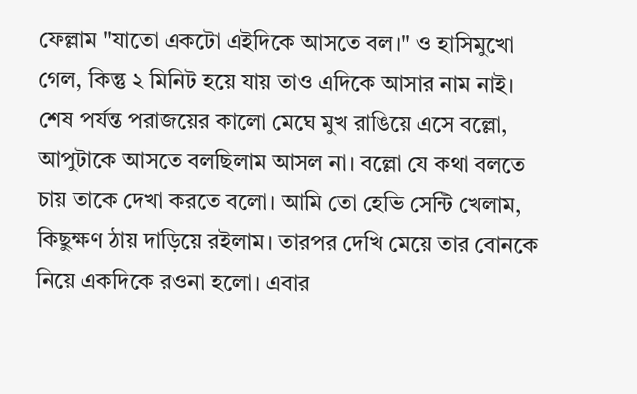ফেল্লাম "যাতো একটো এইদিকে আসতে বল।" ও হাসিমুখো গেল, কিন্তু ২ মিনিট হয়ে যায় তাও এদিকে আসার নাম নাই। শেষ পর্যন্ত পরাজয়ের কালো মেঘে মুখ রাঙিয়ে এসে বল্লো, আপুটাকে আসতে বলছিলাম আসল না। বল্লো যে কথা বলতে চায় তাকে দেখা করতে বলো। আমি তো হেভি সেন্টি খেলাম, কিছুক্ষণ ঠায় দাড়িয়ে রইলাম। তারপর দেখি মেয়ে তার বোনকে নিয়ে একদিকে রওনা হলো। এবার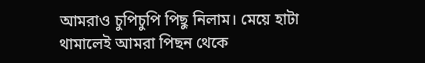আমরাও চুপিচুপি পিছু নিলাম। মেয়ে হাটা থামালেই আমরা পিছন থেকে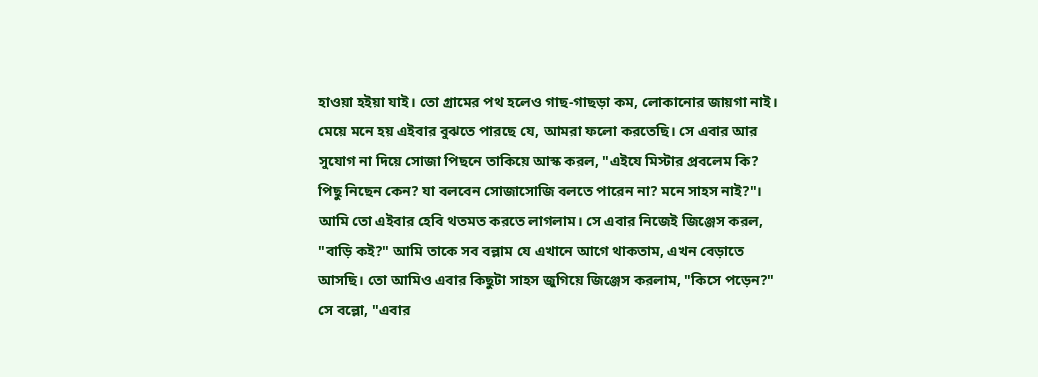হাওয়া হইয়া যাই। তো গ্রামের পথ হলেও গাছ-গাছড়া কম, লোকানোর জায়গা নাই। মেয়ে মনে হয় এইবার বুঝতে পারছে যে, আমরা ফলো করতেছি। সে এবার আর সুযোগ না দিয়ে সোজা পিছনে তাকিয়ে আস্ক করল, "এইযে মিস্টার প্রবলেম কি? পিছু নিছেন কেন? যা বলবেন সোজাসোজি বলতে পারেন না? মনে সাহস নাই?"। আমি তো এইবার হেবি থতমত করতে লাগলাম। সে এবার নিজেই জিঞ্জেস করল, "বাড়ি কই?" আমি তাকে সব বল্লাম যে এখানে আগে থাকতাম, এখন বেড়াতে আসছি। তো আমিও এবার কিছুটা সাহস জুগিয়ে জিঞ্জেস করলাম, "কিসে পড়েন?" সে বল্লো, "এবার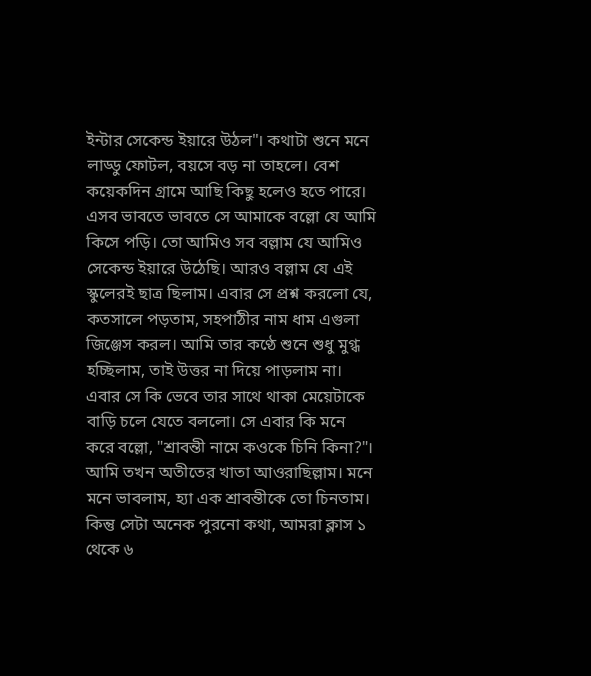ইন্টার সেকেন্ড ইয়ারে উঠল"। কথাটা শুনে মনে লাড্ডু ফোটল, বয়সে বড় না তাহলে। বেশ কয়েকদিন গ্রামে আছি কিছু হলেও হতে পারে। এসব ভাবতে ভাবতে সে আমাকে বল্লো যে আমি কিসে পড়ি। তো আমিও সব বল্লাম যে আমিও সেকেন্ড ইয়ারে উঠেছি। আরও বল্লাম যে এই স্কুলেরই ছাত্র ছিলাম। এবার সে প্রশ্ন করলো যে, কতসালে পড়তাম, সহপাঠীর নাম ধাম এগুলা জিঞ্জেস করল। আমি তার কণ্ঠে শুনে শুধু মুগ্ধ হচ্ছিলাম, তাই উত্তর না দিয়ে পাড়লাম না। এবার সে কি ভেবে তার সাথে থাকা মেয়েটাকে বাড়ি চলে যেতে বললো। সে এবার কি মনে করে বল্লো, "শ্রাবন্তী নামে কওকে চিনি কিনা?"। আমি তখন অতীতের খাতা আওরাছিল্লাম। মনে মনে ভাবলাম, হ্যা এক শ্রাবন্তীকে তো চিনতাম। কিন্তু সেটা অনেক পুরনো কথা, আমরা ক্লাস ১ থেকে ৬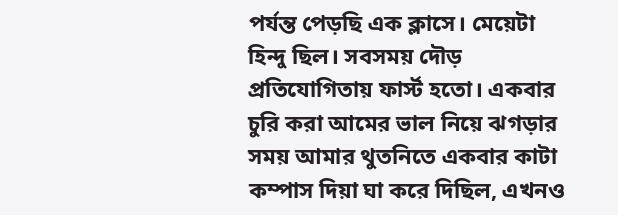পর্যন্ত পেড়ছি এক ক্লাসে। মেয়েটা হিন্দু ছিল। সবসময় দৌড় প্রতিযোগিতায় ফার্স্ট হতো। একবার চুরি করা আমের ভাল নিয়ে ঝগড়ার সময় আমার থুতনিতে একবার কাটা কম্পাস দিয়া ঘা করে দিছিল, এখনও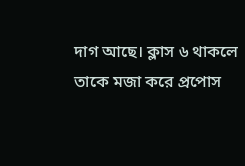দাগ আছে। ক্লাস ৬ থাকলে তাকে মজা করে প্রপোস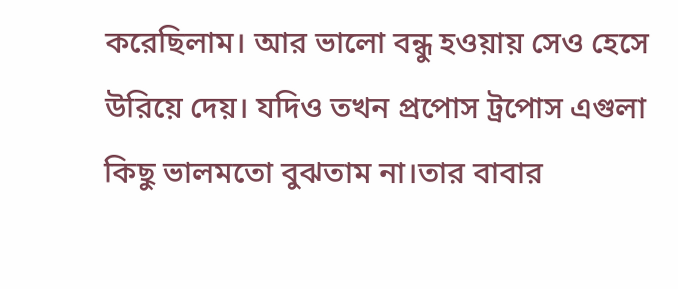করেছিলাম। আর ভালো বন্ধু হওয়ায় সেও হেসে উরিয়ে দেয়। যদিও তখন প্রপোস ট্রপোস এগুলা কিছু ভালমতো বুঝতাম না।তার বাবার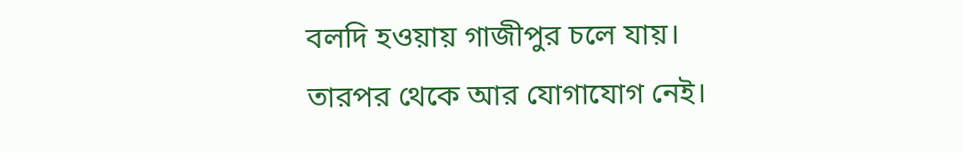বলদি হওয়ায় গাজীপুর চলে যায়। তারপর থেকে আর যোগাযোগ নেই।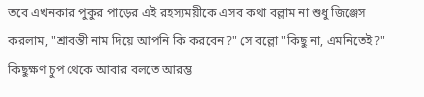তবে এখনকার পুকুর পাড়ের এই রহস্যময়ীকে এসব কথা বল্লাম না শুধু জিঞ্জেস করলাম, "শ্রাবন্তী নাম দিয়ে আপনি কি করবেন?" সে বল্লো "কিছু না, এমনিতেই?" কিছুক্ষণ চুপ থেকে আবার বলতে আরম্ভ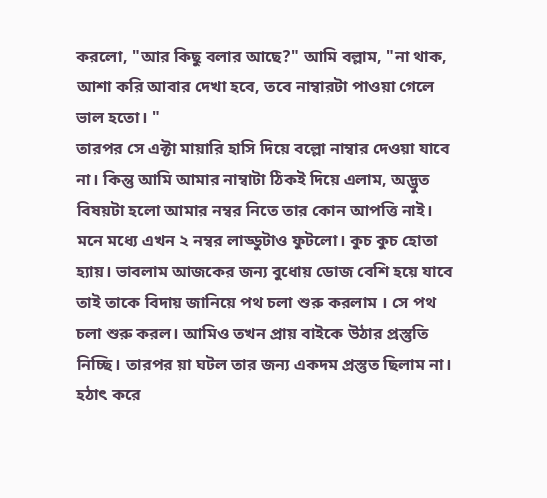করলো, "আর কিছু বলার আছে?" আমি বল্লাম, "না থাক, আশা করি আবার দেখা হবে, তবে নাম্বারটা পাওয়া গেলে ভাল হতো। "
তারপর সে এক্টা মায়ারি হাসি দিয়ে বল্লো নাম্বার দেওয়া যাবে না। কিন্তু আমি আমার নাম্বাটা ঠিকই দিয়ে এলাম, অদ্ভুত বিষয়টা হলো আমার নম্বর নিতে তার কোন আপত্তি নাই। মনে মধ্যে এখন ২ নম্বর লাড্ডুটাও ফুটলো। কুচ কুচ হোতা হ্যায়। ভাবলাম আজকের জন্য বুধোয় ডোজ বেশি হয়ে যাবে তাই তাকে বিদায় জানিয়ে পথ চলা শুরু করলাম । সে পথ চলা শুরু করল। আমিও তখন প্রায় বাইকে উঠার প্রস্তুতি নিচ্ছি। তারপর য়া ঘটল তার জন্য একদম প্রস্তুত ছিলাম না। হঠাৎ করে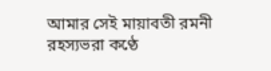আমার সেই মায়াবতী রমনী রহস্যভরা কণ্ঠে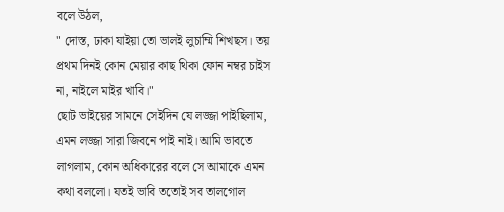বলে উঠল,
" দোস্ত, ঢাকা যাইয়া তো ভালই লুচাম্মি শিখছস। তয় প্রথম দিনই কোন মেয়ার কাছ থিকা ফোন নম্বর চাইস না, নাইলে মাইর খাবি।"
ছোট ভাইয়ের সামনে সেইদিন যে লজ্জা পাইছিলাম, এমন লজ্জা সারা জিবনে পাই নাই। আমি ভাবতে লাগলাম, কোন অধিকারের বলে সে আমাকে এমন কথা বললো। যতই ভাবি ততোই সব তালগোল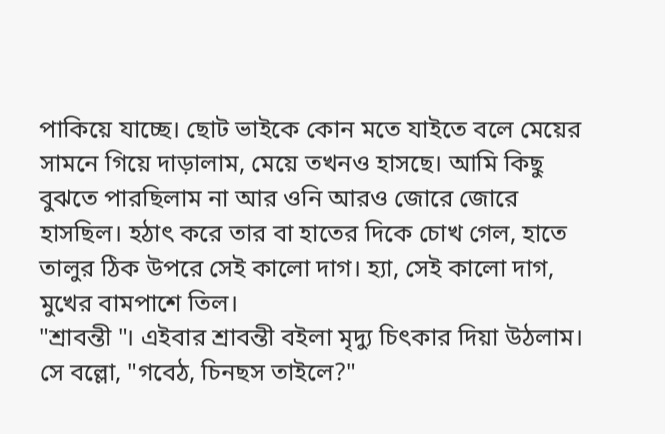পাকিয়ে যাচ্ছে। ছোট ভাইকে কোন মতে যাইতে বলে মেয়ের সামনে গিয়ে দাড়ালাম, মেয়ে তখনও হাসছে। আমি কিছু বুঝতে পারছিলাম না আর ওনি আরও জোরে জোরে হাসছিল। হঠাৎ করে তার বা হাতের দিকে চোখ গেল, হাতে তালুর ঠিক উপরে সেই কালো দাগ। হ্যা, সেই কালো দাগ, মুখের বামপাশে তিল।
"শ্রাবন্তী "। এইবার শ্রাবন্তী বইলা মৃদ্যু চিৎকার দিয়া উঠলাম। সে বল্লো, "গবেঠ, চিনছস তাইলে?"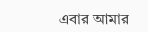এবার আমার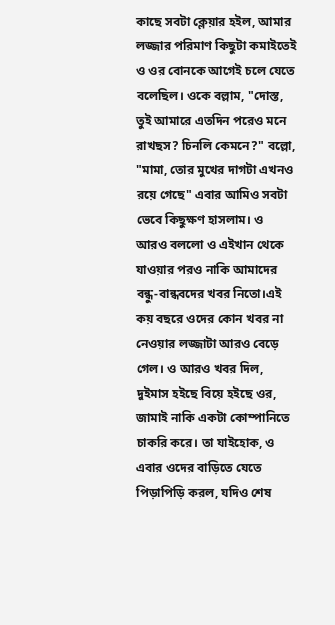কাছে সবটা ক্লেয়ার হইল, আমার লজ্জার পরিমাণ কিছুটা কমাইতেই ও ওর বোনকে আগেই চলে যেতে বলেছিল। ওকে বল্লাম, "দোস্ত, তুই আমারে এতদিন পরেও মনে রাখছস? চিনলি কেমনে?" বল্লো, "মামা, তোর মুখের দাগটা এখনও রয়ে গেছে" এবার আমিও সবটা ভেবে কিছুক্ষণ হাসলাম। ও আরও বললো ও এইখান থেকে যাওয়ার পরও নাকি আমাদের বন্ধু-বান্ধবদের খবর নিতো।এই কয় বছরে ওদের কোন খবর না নেওয়ার লজ্জাটা আরও বেড়ে গেল। ও আরও খবর দিল, দুইমাস হইছে বিয়ে হইছে ওর, জামাই নাকি একটা কোম্পানিতে চাকরি করে। তা যাইহোক, ও এবার ওদের বাড়িতে যেতে পিড়াপিড়ি করল, যদিও শেষ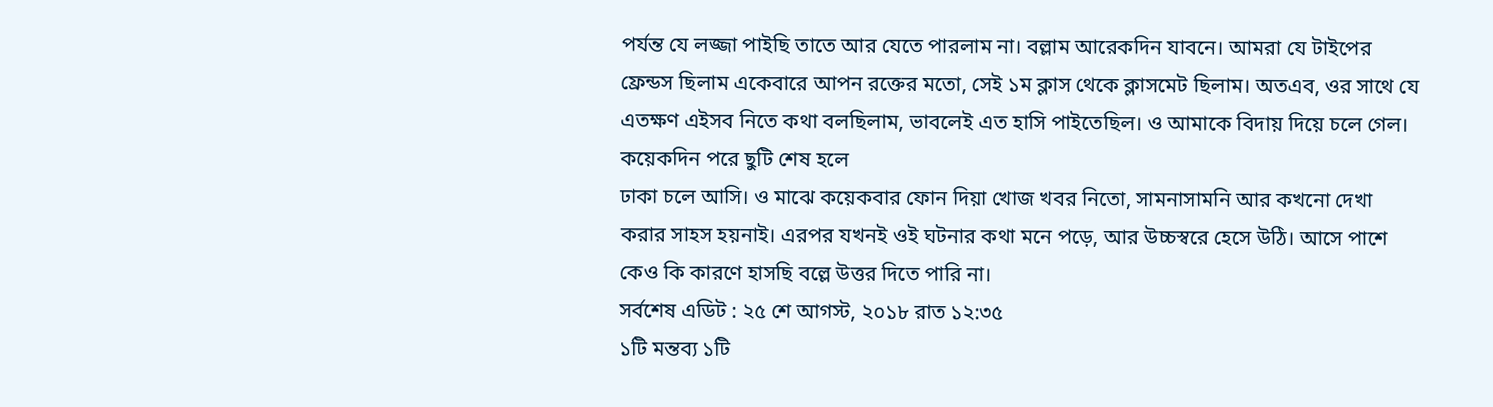পর্যন্ত যে লজ্জা পাইছি তাতে আর যেতে পারলাম না। বল্লাম আরেকদিন যাবনে। আমরা যে টাইপের ফ্রেন্ডস ছিলাম একেবারে আপন রক্তের মতো, সেই ১ম ক্লাস থেকে ক্লাসমেট ছিলাম। অতএব, ওর সাথে যে এতক্ষণ এইসব নিতে কথা বলছিলাম, ভাবলেই এত হাসি পাইতেছিল। ও আমাকে বিদায় দিয়ে চলে গেল। কয়েকদিন পরে ছুটি শেষ হলে
ঢাকা চলে আসি। ও মাঝে কয়েকবার ফোন দিয়া খোজ খবর নিতো, সামনাসামনি আর কখনো দেখা করার সাহস হয়নাই। এরপর যখনই ওই ঘটনার কথা মনে পড়ে, আর উচ্চস্বরে হেসে উঠি। আসে পাশে কেও কি কারণে হাসছি বল্লে উত্তর দিতে পারি না।
সর্বশেষ এডিট : ২৫ শে আগস্ট, ২০১৮ রাত ১২:৩৫
১টি মন্তব্য ১টি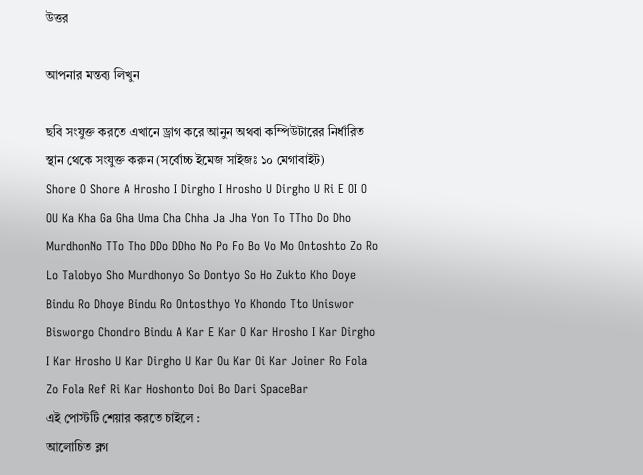উত্তর

আপনার মন্তব্য লিখুন

ছবি সংযুক্ত করতে এখানে ড্রাগ করে আনুন অথবা কম্পিউটারের নির্ধারিত স্থান থেকে সংযুক্ত করুন (সর্বোচ্চ ইমেজ সাইজঃ ১০ মেগাবাইট)
Shore O Shore A Hrosho I Dirgho I Hrosho U Dirgho U Ri E OI O OU Ka Kha Ga Gha Uma Cha Chha Ja Jha Yon To TTho Do Dho MurdhonNo TTo Tho DDo DDho No Po Fo Bo Vo Mo Ontoshto Zo Ro Lo Talobyo Sho Murdhonyo So Dontyo So Ho Zukto Kho Doye Bindu Ro Dhoye Bindu Ro Ontosthyo Yo Khondo Tto Uniswor Bisworgo Chondro Bindu A Kar E Kar O Kar Hrosho I Kar Dirgho I Kar Hrosho U Kar Dirgho U Kar Ou Kar Oi Kar Joiner Ro Fola Zo Fola Ref Ri Kar Hoshonto Doi Bo Dari SpaceBar
এই পোস্টটি শেয়ার করতে চাইলে :
আলোচিত ব্লগ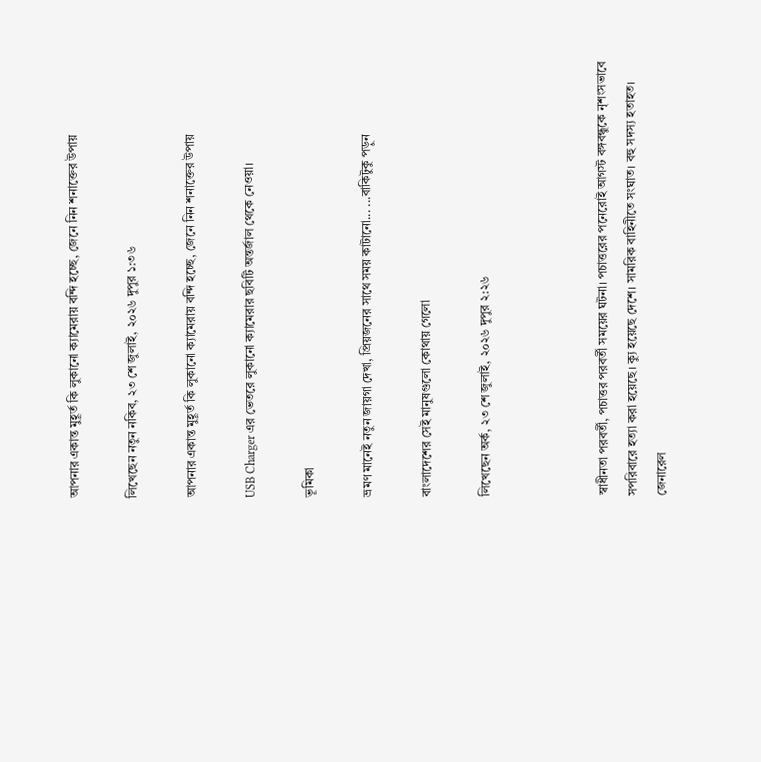আপনার একান্ত মুহূর্ত কি লুকানো ক্যামেরায় বন্দি হচ্ছে, জেনে নিন শনাক্তের উপায়

লিখেছেন নতুন নকিব, ২৩ শে জুলাই, ২০২৬ দুপুর ১:৩৬

আপনার একান্ত মুহূর্ত কি লুকানো ক্যামেরায় বন্দি হচ্ছে, জেনে নিন শনাক্তের উপায়

USB Charger এর ভেতরে লুকানো ক্যামেরার ছবিটি অন্তর্জাল থেকে নেওয়া।

ভূমিকা

ভ্রমণ মানেই নতুন জায়গা দেখা, প্রিয়জনের সাথে সময় কাটানো... ...বাকিটুকু পড়ুন

বাংলাদেশের সেই মানুষগুলো কোথায় গেলো

লিখেছেন অর্ক, ২৩ শে জুলাই, ২০২৬ দুপুর ২:২৬



স্বাধীনতা পরবর্তী, পচাত্তর পরবর্তী সময়ের ঘটনা। পচাত্তরের পনেরোই আগস্ট বঙ্গবন্ধুকে নৃশংসভাবে সপরিবারে হত্যা করা হয়েছে। ক্যু হয়েছে দেশে। সামরিক বাহিনীতে সংঘাত। বহু সদস্য হতাহত। জেনারেল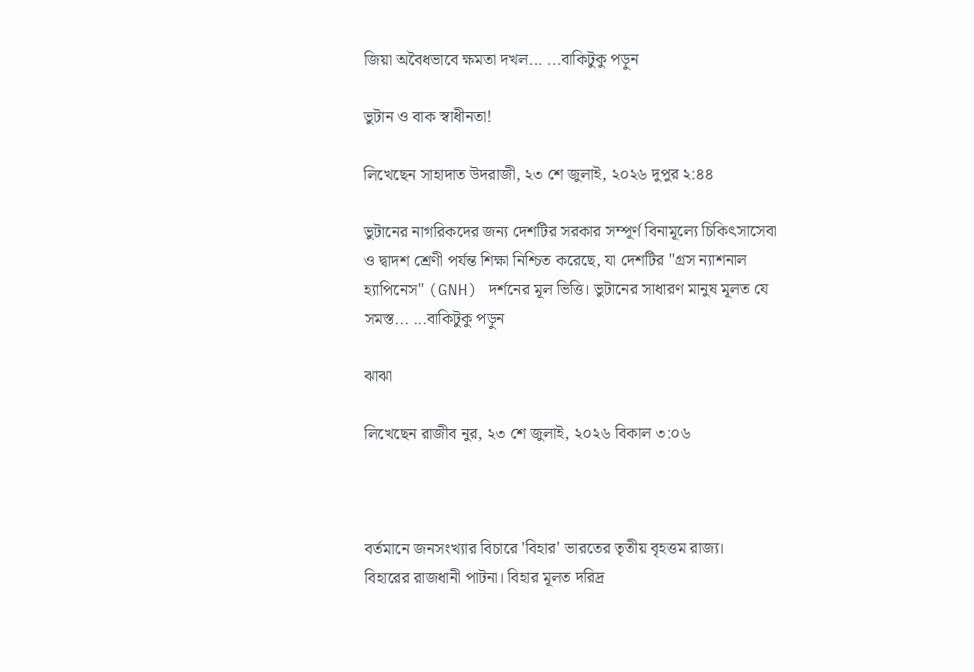জিয়া অবৈধভাবে ক্ষমতা দখল... ...বাকিটুকু পড়ুন

ভুটান ও বাক স্বাধীনতা!

লিখেছেন সাহাদাত উদরাজী, ২৩ শে জুলাই, ২০২৬ দুপুর ২:৪৪

ভুটানের নাগরিকদের জন্য দেশটির সরকার সম্পূর্ণ বিনামূল্যে চিকিৎসাসেবা ও দ্বাদশ শ্রেণী পর্যন্ত শিক্ষা নিশ্চিত করেছে, যা দেশটির "গ্রস ন্যাশনাল হ্যাপিনেস" (GNH) দর্শনের মূল ভিত্তি। ভুটানের সাধারণ মানুষ মূলত যে সমস্ত... ...বাকিটুকু পড়ুন

ঝাঝা

লিখেছেন রাজীব নুর, ২৩ শে জুলাই, ২০২৬ বিকাল ৩:০৬



বর্তমানে জনসংখ্যার বিচারে 'বিহার' ভারতের তৃতীয় বৃহত্তম রাজ্য।
বিহারের রাজধানী পাটনা। বিহার মূলত দরিদ্র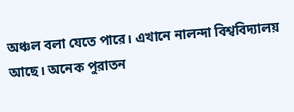অঞ্চল বলা যেতে পারে। এখানে নালন্দা বিশ্ববিদ্যালয় আছে। অনেক পুরাতন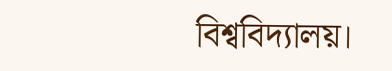বিশ্ববিদ্যালয়।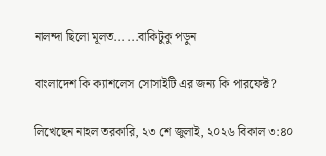নালন্দা ছিলো মূলত... ...বাকিটুকু পড়ুন

বাংলাদেশ কি ক্যাশলেস সোসাইটি এর জন্য কি পারফেক্ট?

লিখেছেন নাহল তরকারি, ২৩ শে জুলাই, ২০২৬ বিকাল ৩:৪০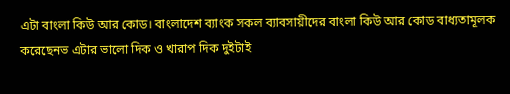এটা বাংলা কিউ আর কোড। বাংলাদেশ ব্যাংক সকল ব্যাবসায়ীদের বাংলা কিউ আর কোড বাধ্যতামূলক করেছেনভ এটার ভালো দিক ও খারাপ দিক দুইটাই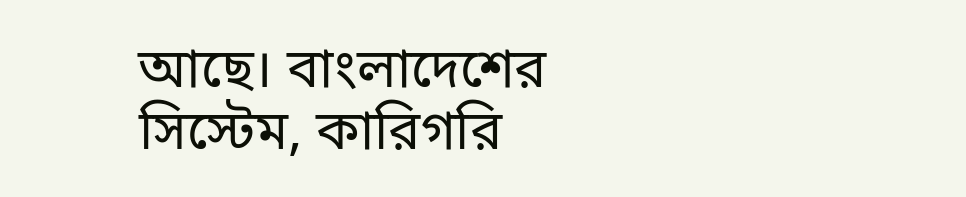আছে। বাংলাদেশের সিস্টেম, কারিগরি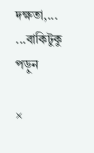দক্ষতা,... ...বাকিটুকু পড়ুন

×